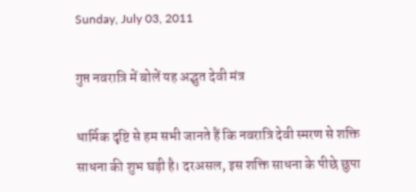Sunday, July 03, 2011

गुप्त नवरात्रि में बोलें यह अद्भुत देवी मंत्र

धार्मिक दृष्टि से हम सभी जानते हैं कि नवरात्रि देवी स्मरण से शक्ति साधना की शुभ घड़ी है। दरअसल, इस शक्ति साधना के पीछे छुपा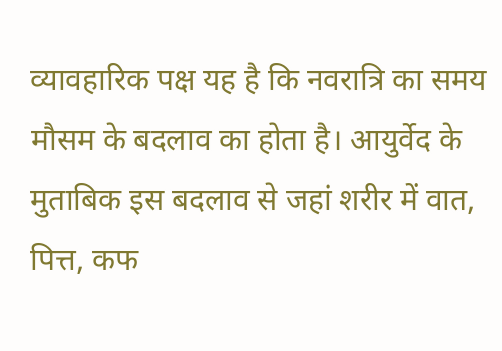व्यावहारिक पक्ष यह है कि नवरात्रि का समय मौसम के बदलाव का होता है। आयुर्वेद के मुताबिक इस बदलाव से जहां शरीर में वात, पित्त, कफ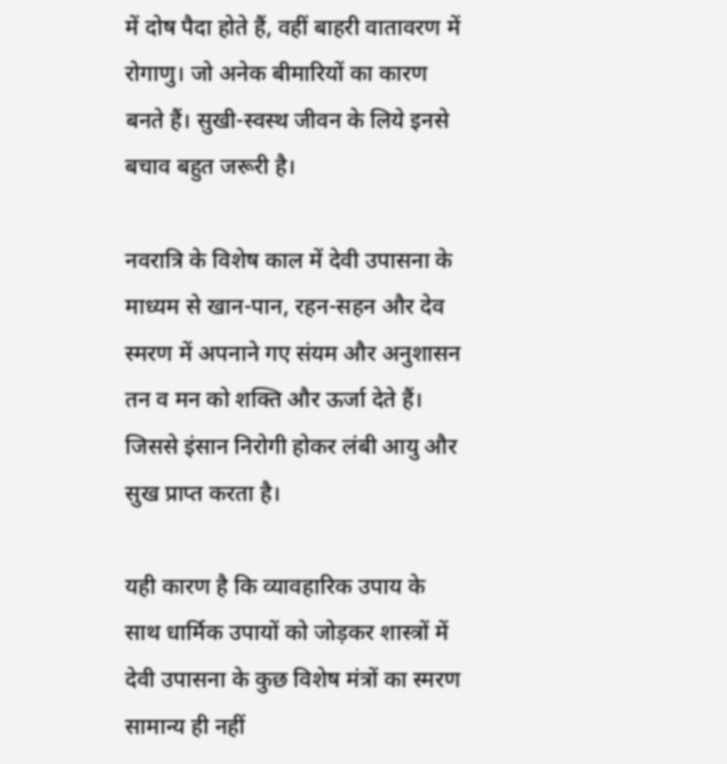में दोष पैदा होते हैं, वहीं बाहरी वातावरण में रोगाणु। जो अनेक बीमारियों का कारण बनते हैं। सुखी-स्वस्थ जीवन के लिये इनसे बचाव बहुत जरूरी है।

नवरात्रि के विशेष काल में देवी उपासना के माध्यम से खान-पान, रहन-सहन और देव स्मरण में अपनाने गए संयम और अनुशासन तन व मन को शक्ति और ऊर्जा देते हैं। जिससे इंसान निरोगी होकर लंबी आयु और सुख प्राप्त करता है।

यही कारण है कि व्यावहारिक उपाय के साथ धार्मिक उपायों को जोड़कर शास्त्रों में देवी उपासना के कुछ विशेष मंत्रों का स्मरण सामान्य ही नहीं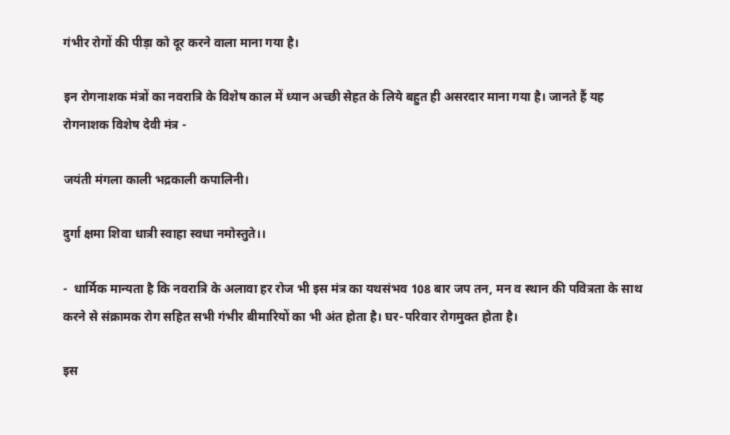गंभीर रोगों की पीड़ा को दूर करने वाला माना गया है।

इन रोगनाशक मंत्रों का नवरात्रि के विशेष काल में ध्यान अच्छी सेहत के लिये बहुत ही असरदार माना गया है। जानते हैं यह रोगनाशक विशेष देवी मंत्र -

जयंती मंगला काली भद्रकाली कपालिनी।

दुर्गा क्षमा शिवा धात्री स्वाहा स्वधा नमोस्तुते।।

-  धार्मिक मान्यता है कि नवरात्रि के अलावा हर रोज भी इस मंत्र का यथसंभव 108 बार जप तन, मन व स्थान की पवित्रता के साथ करने से संक्रामक रोग सहित सभी गंभीर बीमारियों का भी अंत होता है। घर-परिवार रोगमुक्त होता है।

इस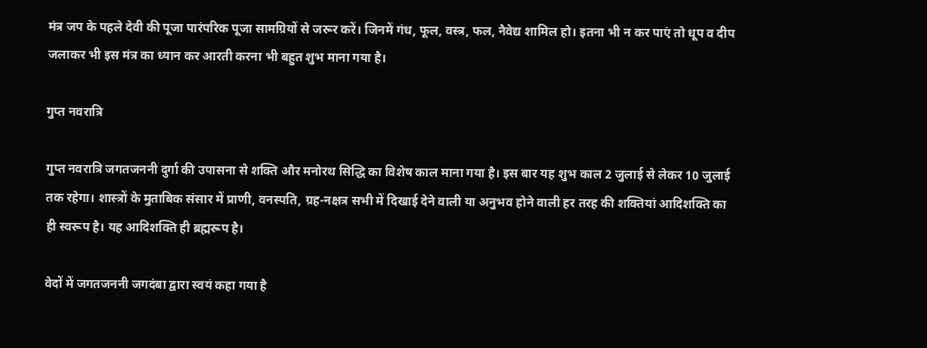मंत्र जप के पहले देवी की पूजा पारंपरिक पूजा सामग्रियों से जरूर करें। जिनमें गंध, फूल, वस्त्र, फल, नैवेद्य शामिल हो। इतना भी न कर पाएं तो धूप व दीप जलाकर भी इस मंत्र का ध्यान कर आरती करना भी बहुत शुभ माना गया है।

गुप्त नवरात्रि

गुप्त नवरात्रि जगतजननी दुर्गा की उपासना से शक्ति और मनोरथ सिद्धि का विशेष काल माना गया है। इस बार यह शुभ काल 2 जुलाई से लेकर 10 जुलाई तक रहेगा। शास्त्रों के मुताबिक संसार में प्राणी, वनस्पति, ग्रह-नक्षत्र सभी में दिखाई देने वाली या अनुभव होने वाली हर तरह की शक्तियां आदिशक्ति का ही स्वरूप है। यह आदिशक्ति ही ब्रह्मरूप है।

वेदों में जगतजननी जगदंबा द्वारा स्वयं कहा गया है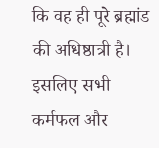कि वह ही पूरे ब्रह्मांड की अधिष्ठात्री है। इसलिए सभी कर्मफल और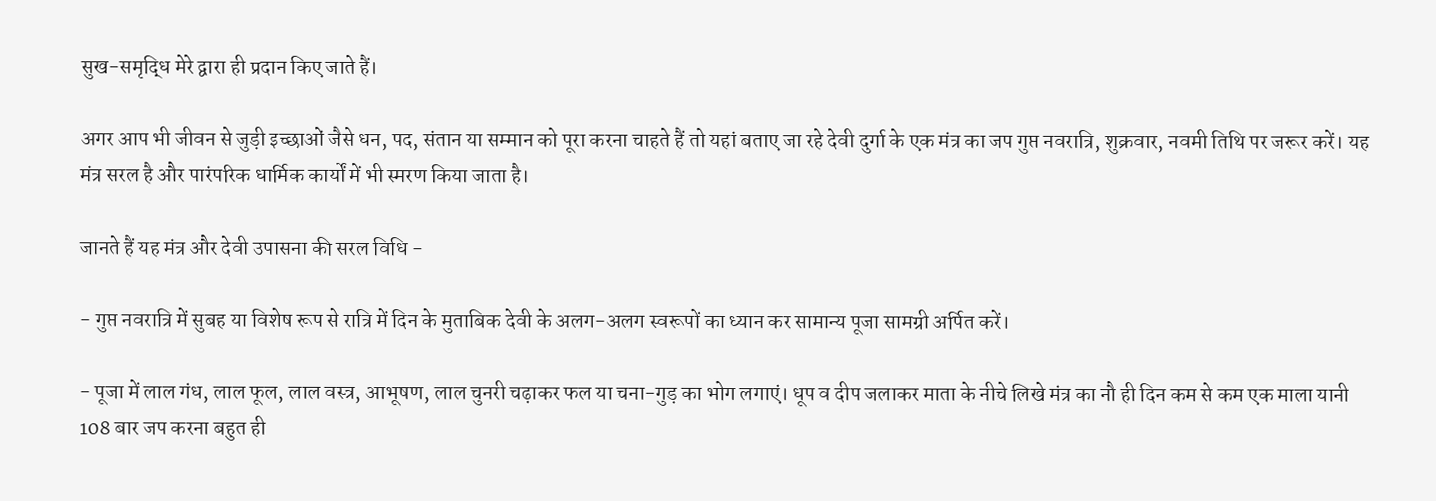सुख-समृद्धि मेरे द्वारा ही प्रदान किए जाते हैं।

अगर आप भी जीवन से जुड़ी इच्छाओं जैसे धन, पद, संतान या सम्मान को पूरा करना चाहते हैं तो यहां बताए जा रहे देवी दुर्गा के एक मंत्र का जप गुप्त नवरात्रि, शुक्रवार, नवमी तिथि पर जरूर करें। यह मंत्र सरल है और पारंपरिक धार्मिक कार्यों में भी स्मरण किया जाता है।

जानते हैं यह मंत्र और देवी उपासना की सरल विधि -

- गुप्त नवरात्रि में सुबह या विशेष रूप से रात्रि में दिन के मुताबिक देवी के अलग-अलग स्वरूपों का ध्यान कर सामान्य पूजा सामग्री अर्पित करें।

- पूजा में लाल गंध, लाल फूल, लाल वस्त्र, आभूषण, लाल चुनरी चढ़ाकर फल या चना-गुड़ का भोग लगाएं। धूप व दीप जलाकर माता के नीचे लिखे मंत्र का नौ ही दिन कम से कम एक माला यानी 108 बार जप करना बहुत ही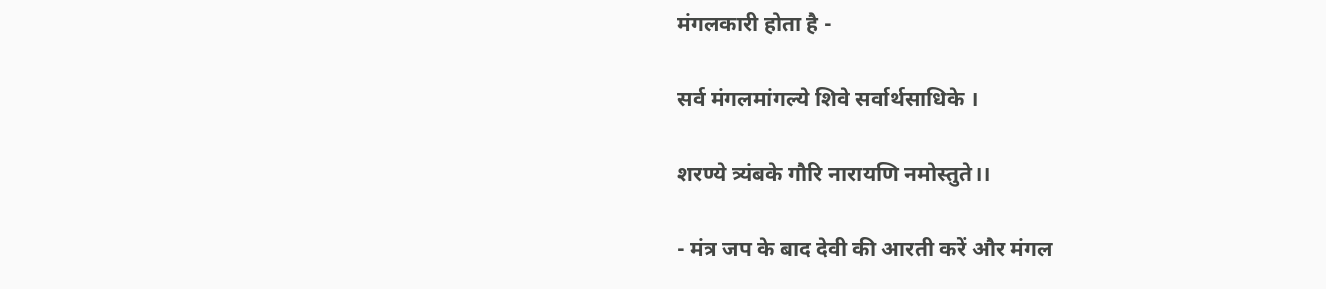मंगलकारी होता है -

सर्व मंगलमांगल्ये शिवे सर्वार्थसाधिके ।

शरण्ये त्र्यंबके गौरि नारायणि नमोस्तुते।।

- मंत्र जप के बाद देवी की आरती करें और मंगल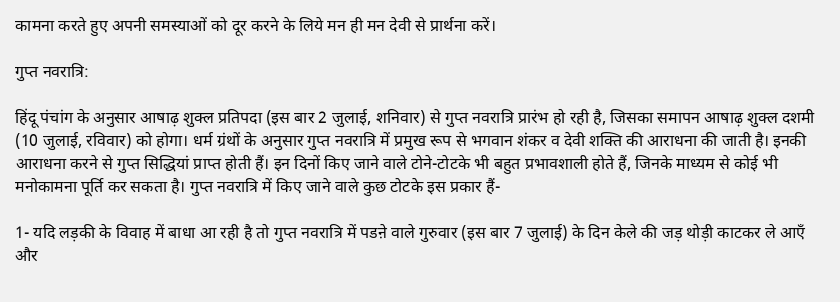कामना करते हुए अपनी समस्याओं को दूर करने के लिये मन ही मन देवी से प्रार्थना करें।

गुप्त नवरात्रि:

हिंदू पंचांग के अनुसार आषाढ़ शुक्ल प्रतिपदा (इस बार 2 जुलाई, शनिवार) से गुप्त नवरात्रि प्रारंभ हो रही है, जिसका समापन आषाढ़ शुक्ल दशमी (10 जुलाई, रविवार) को होगा। धर्म ग्रंथों के अनुसार गुप्त नवरात्रि में प्रमुख रूप से भगवान शंकर व देवी शक्ति की आराधना की जाती है। इनकी आराधना करने से गुप्त सिद्धियां प्राप्त होती हैं। इन दिनों किए जाने वाले टोने-टोटके भी बहुत प्रभावशाली होते हैं, जिनके माध्यम से कोई भी मनोकामना पूर्ति कर सकता है। गुप्त नवरात्रि में किए जाने वाले कुछ टोटके इस प्रकार हैं-

1- यदि लड़की के विवाह में बाधा आ रही है तो गुप्त नवरात्रि में पडऩे वाले गुरुवार (इस बार 7 जुलाई) के दिन केले की जड़ थोड़ी काटकर ले आएँ और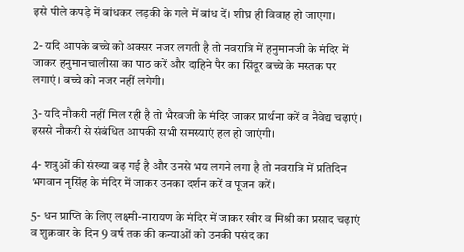इसे पीले कपड़े में बांधकर लड़की के गले में बांध दें। शीघ्र ही विवाह हो जाएगा।

2- यदि आपके बच्चे को अक्सर नजर लगती है तो नवरात्रि में हनुमानजी के मंदिर में जाकर हनुमानचालीसा का पाठ करें और दाहिने पैर का सिंदूर बच्चे के मस्तक पर लगाएं। बच्चे को नजर नहीं लगेगी।

3- यदि नौकरी नहीं मिल रही है तो भैरवजी के मंदिर जाकर प्रार्थना करें व नैवेद्य चढ़ाएं। इससे नौकरी से संबंधित आपकी सभी समस्याएं हल हो जाएंगी।

4- शत्रुओं की संख्या बढ़ गई है और उनसे भय लगने लगा है तो नवरात्रि में प्रतिदिन भगवान नृसिंह के मंदिर में जाकर उनका दर्शन करें व पूजन करें।

5- धन प्राप्ति के लिए लक्ष्मी-नारायण के मंदिर में जाकर खीर व मिश्री का प्रसाद चढ़ाएं व शुक्रवार के दिन 9 वर्ष तक की कन्याओं को उनकी पसंद का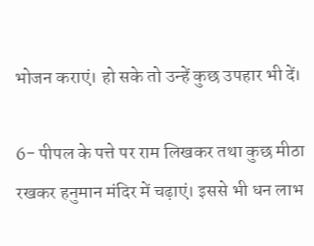भोजन कराएं। हो सके तो उन्हें कुछ उपहार भी दें।

6- पीपल के पत्ते पर राम लिखकर तथा कुछ मीठा रखकर हनुमान मंदिर में चढ़ाएं। इससे भी धन लाभ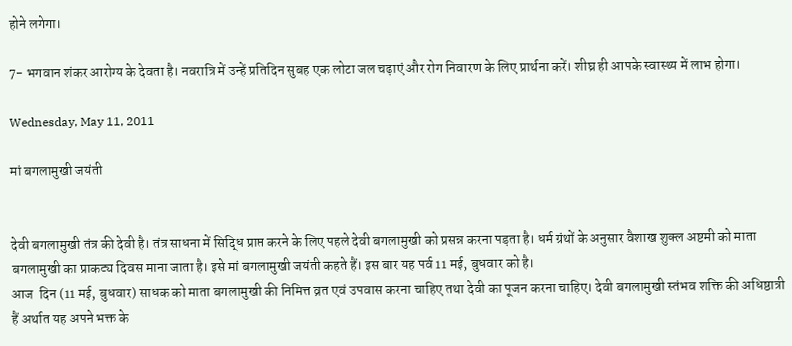होने लगेगा।

7- भगवान शंकर आरोग्य के देवता है। नवरात्रि में उन्हें प्रतिदिन सुबह एक लोटा जल चढ़ाएं और रोग निवारण के लिए प्रार्थना करें। शीघ्र ही आपके स्वास्थ्य में लाभ होगा।

Wednesday, May 11, 2011

मां बगलामुखी जयंती


देवी बगलामुखी तंत्र की देवी है। तंत्र साधना में सिद्धि प्राप्त करने के लिए पहले देवी बगलामुखी को प्रसन्न करना पड़ता है। धर्म ग्रंथों के अनुसार वैशाख शुक्ल अष्टमी को माता बगलामुखी का प्राकट्य दिवस माना जाता है। इसे मां बगलामुखी जयंती कहते हैं। इस बार यह पर्व 11 मई, बुधवार को है।
आज  दिन (11 मई, बुधवार) साधक को माता बगलामुखी की निमित्त व्रत एवं उपवास करना चाहिए तथा देवी का पूजन करना चाहिए। देवी बगलामुखी स्तंभव शक्ति की अधिष्ठात्री हैं अर्थात यह अपने भक्त के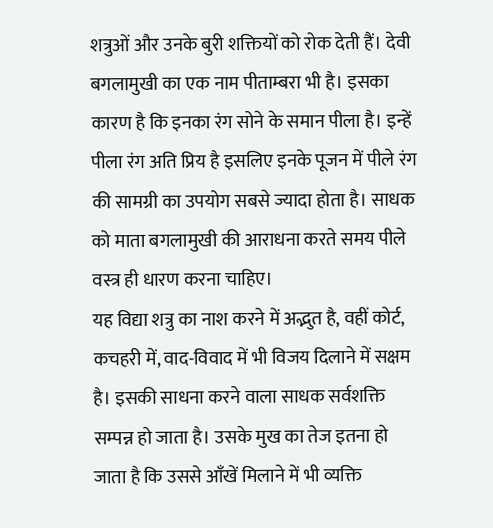शत्रुओं और उनके बुरी शक्तियों को रोक देती हैं। देवी बगलामुखी का एक नाम पीताम्बरा भी है। इसका कारण है कि इनका रंग सोने के समान पीला है। इन्हें पीला रंग अति प्रिय है इसलिए इनके पूजन में पीले रंग की सामग्री का उपयोग सबसे ज्यादा होता है। साधक को माता बगलामुखी की आराधना करते समय पीले वस्त्र ही धारण करना चाहिए।
यह विद्या शत्रु का नाश करने में अद्भुत है, वहीं कोर्ट, कचहरी में, वाद-विवाद में भी विजय दिलाने में सक्षम है। इसकी साधना करने वाला साधक सर्वशक्ति सम्पन्न हो जाता है। उसके मुख का तेज इतना हो जाता है कि उससे आँखें मिलाने में भी व्यक्ति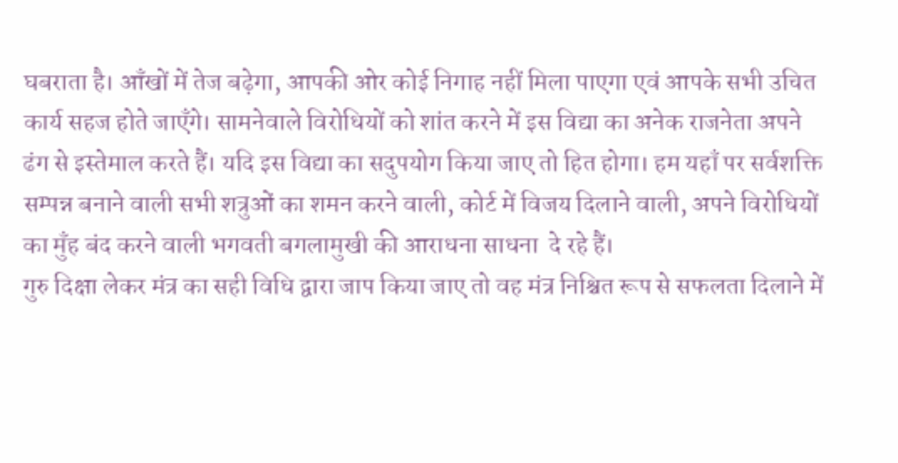घबराता है। आँखों में तेज बढ़ेगा, आपकी ओर कोई निगाह नहीं मिला पाएगा एवं आपके सभी उचित कार्य सहज होते जाएँगे। सामनेवाले विरोधियों को शांत करने में इस विद्या का अनेक राजनेता अपने ढंग से इस्तेमाल करते हैं। यदि इस विद्या का सदुपयोग किया जाए तो हित होगा। हम यहाँ पर सर्वशक्ति सम्पन्न बनाने वाली सभी शत्रुओं का शमन करने वाली, कोर्ट में विजय दिलाने वाली, अपने विरोधियों का मुँह बंद करने वाली भगवती बगलामुखी की आराधना साधना  दे रहे हैं।
गुरु दिक्षा लेकर मंत्र का सही विधि द्वारा जाप किया जाए तो वह मंत्र निश्चित रूप से सफलता दिलाने में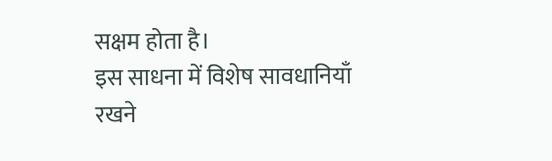सक्षम होता है।
इस साधना में विशेष सावधानियाँ रखने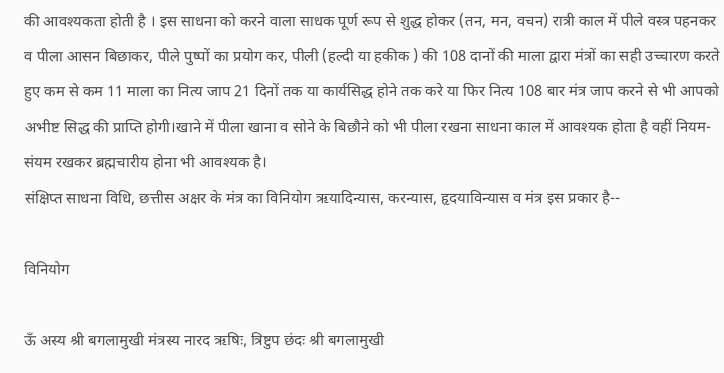की आवश्यकता होती है । इस साधना को करने वाला साधक पूर्ण रूप से शुद्ध होकर (तन, मन, वचन) रात्री काल में पीले वस्त्र पहनकर व पीला आसन बिछाकर, पीले पुष्पों का प्रयोग कर, पीली (हल्दी या हकीक ) की 108 दानों की माला द्वारा मंत्रों का सही उच्चारण करते हुए कम से कम 11 माला का नित्य जाप 21 दिनों तक या कार्यसिद्ध होने तक करे या फिर नित्य 108 बार मंत्र जाप करने से भी आपको अभीष्ट सिद्ध की प्राप्ति होगी।खाने में पीला खाना व सोने के बिछौने को भी पीला रखना साधना काल में आवश्यक होता है वहीं नियम-संयम रखकर ब्रह्मचारीय होना भी आवश्यक है।
संक्षिप्त साधना विधि, छत्तीस अक्षर के मंत्र का विनियोग ऋयादिन्यास, करन्यास, हृदयाविन्यास व मंत्र इस प्रकार है--

विनियोग

ऊँ अस्य श्री बगलामुखी मंत्रस्य नारद ऋषिः, त्रिष्टुप छंदः श्री बगलामुखी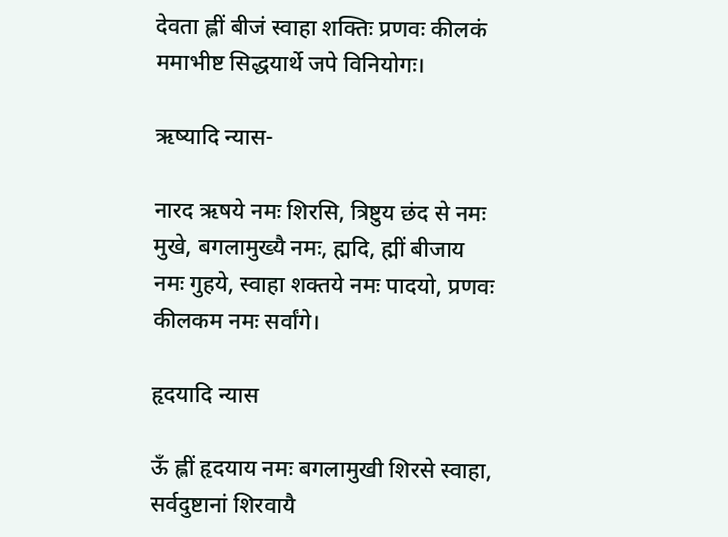देवता ह्लीं बीजं स्वाहा शक्तिः प्रणवः कीलकं ममाभीष्ट सिद्धयार्थे जपे विनियोगः।

ऋष्यादि न्यास-

नारद ऋषये नमः शिरसि, त्रिष्टुय छंद से नमः मुखे, बगलामुख्यै नमः, ह्मदि, ह्मीं बीजाय नमः गुहये, स्वाहा शक्तये नमः पादयो, प्रणवः कीलकम नमः सर्वांगे।

हृदयादि न्यास

ऊँ ह्लीं हृदयाय नमः बगलामुखी शिरसे स्वाहा, सर्वदुष्टानां शिरवायै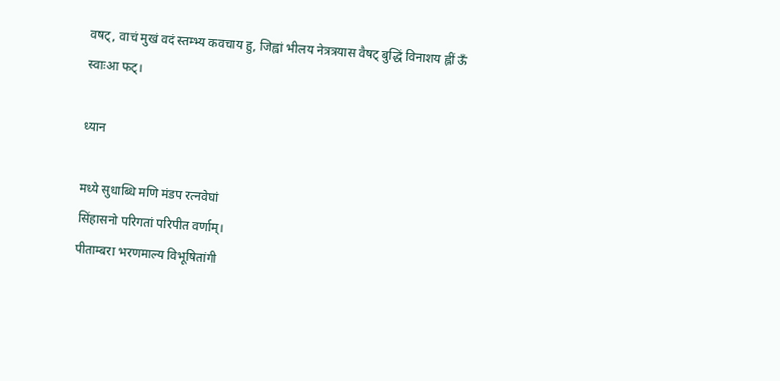वषट्, वाचं मुखं वदं स्तम्भ्य कवचाय हु, जिह्वां भीलय नेत्रत्रयास वैषट् बुद्धिं विनाशय ह्लीं ऊँ स्वाःआ फट्।

ध्यान

मध्ये सुधाब्धि मणि मंडप रत्नवेघां
सिंहासनो परिगतां परिपीत वर्णाम्।
पीताम्बरा भरणमाल्य विभूषितांगी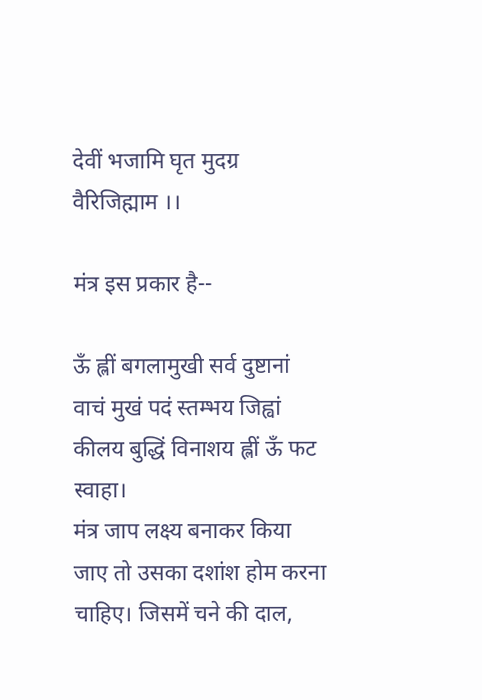देवीं भजामि घृत मुदग्र वैरिजिह्माम ।।

मंत्र इस प्रकार है--

ऊँ ह्लीं बगलामुखी सर्व दुष्टानां वाचं मुखं पदं स्तम्भय जिह्वां कीलय बुद्धिं विनाशय ह्लीं ऊँ फट स्वाहा।
मंत्र जाप लक्ष्य बनाकर किया जाए तो उसका दशांश होम करना चाहिए। जिसमें चने की दाल,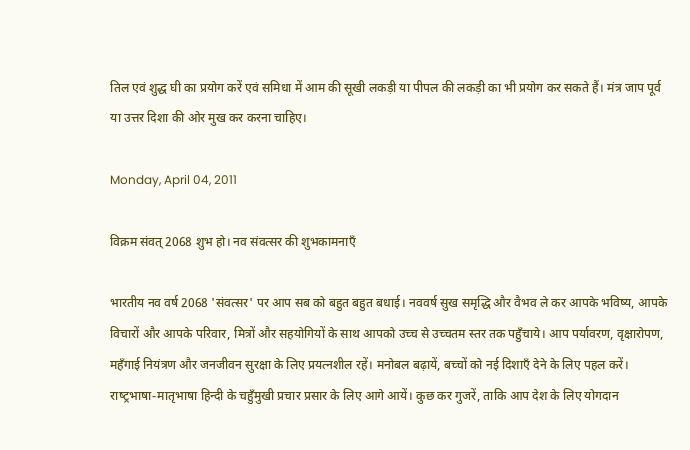तिल एवं शुद्ध घी का प्रयोग करें एवं समिधा में आम की सूखी लकड़ी या पीपल की लकड़ी का भी प्रयोग कर सकते हैं। मंत्र जाप पूर्व या उत्तर दिशा की ओर मुख कर करना चाहिए।

Monday, April 04, 2011

विक्रम संवत् 2068 शुभ हो। नव संवत्‍सर की शुभकामनाएँ

भारतीय नव वर्ष 2068 'संवत्‍सर' पर आप सब को बहुत बहुत बधाई। नववर्ष सुख समृद्धि और वैभव ले कर आपके भविष्‍य, आपके विचारों और आपके परिवार, मित्रों और सहयोगियों के साथ आपको उच्‍च से उच्‍चतम स्‍तर तक पहुँचाये। आप पर्यावरण, वृक्षारोपण, महँगाई नियंत्रण और जनजीवन सुरक्षा के लिए प्रयत्‍नशील रहें। मनोबल बढ़ायें, बच्‍चों को नई दिशाएँ देने के लिए पहल करें। राष्‍ट्रभाषा-मातृभाषा हिन्‍दी के चहुँमुखी प्रचार प्रसार के लिए आगे आयें। कुछ कर गुजरें, ताकि आप देश के लिए योगदान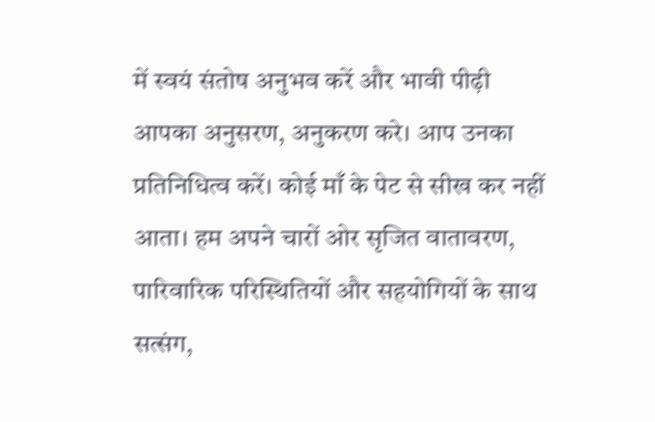में स्‍वयं संतोष अनुभव करें और भावी पीढ़ी आपका अनुसरण, अनुकरण करे। आप उनका प्रतिनिधित्‍व करें। कोई माँ के पेट से सीख कर नहीं आता। हम अपने चारों ओर सृजित वातावरण, पारिवारिक परिस्थितियों और सहयोगियों के साथ सत्‍संग,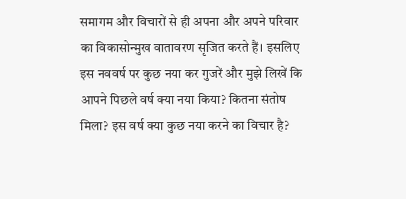समागम और विचारों से ही अपना और अपने परिवार का विकासोन्‍मुख वातावरण सृजित करते हैं। इसलिए इस नववर्ष पर कुछ नया कर गुजरें और मुझे लिखें कि आपने पिछले वर्ष क्‍या नया किया? कितना संतोष मिला? इस वर्ष क्‍या कुछ नया करने का विचार है?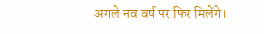अगले नव वर्ष पर फि‍र मिलेंगे।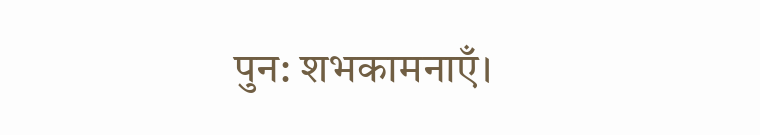पुन: शभकामनाएँ।